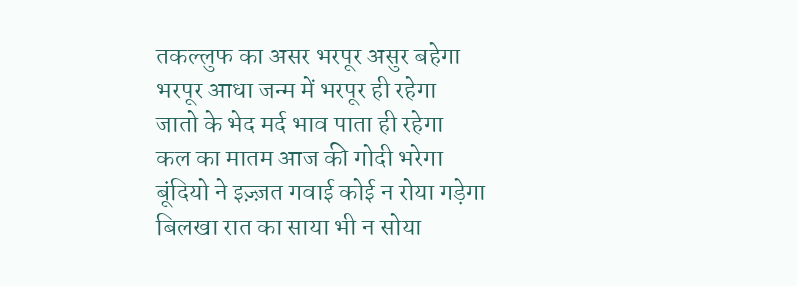तकल्लुफ का असर भरपूर असुर बहेगा
भरपूर आधा जन्म में भरपूर ही रहेगा
जातो के भेद मर्द भाव पाता ही रहेगा
कल का मातम आज की गोदी भरेगा
बूंदियो ने इज़्ज़त गवाई कोई न रोया गड़ेगा
बिलखा रात का साया भी न सोया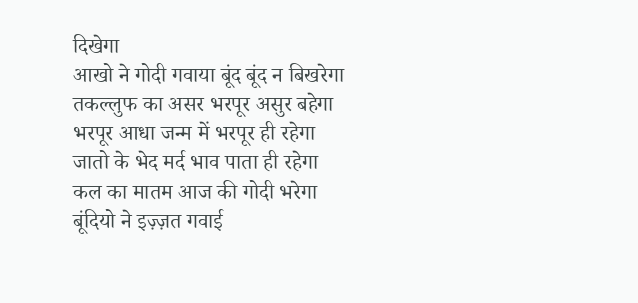दिखेगा
आखो ने गोदी गवाया बूंद बूंद न बिखरेगा
तकल्लुफ का असर भरपूर असुर बहेगा
भरपूर आधा जन्म में भरपूर ही रहेगा
जातो के भेद मर्द भाव पाता ही रहेगा
कल का मातम आज की गोदी भरेगा
बूंदियो ने इज़्ज़त गवाई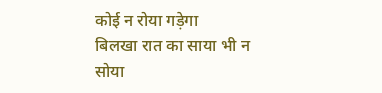कोई न रोया गड़ेगा
बिलखा रात का साया भी न सोया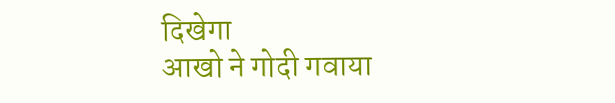दिखेगा
आखो ने गोदी गवाया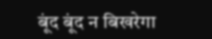बूंद बूंद न बिखरेगा